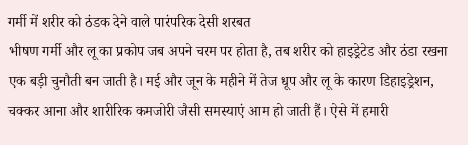गर्मी में शरीर को ठंडक देने वाले पारंपरिक देसी शरबत
भीषण गर्मी और लू का प्रकोप जब अपने चरम पर होता है, तब शरीर को हाइड्रेटेड और ठंडा रखना एक बड़ी चुनौती बन जाती है। मई और जून के महीने में तेज धूप और लू के कारण डिहाइड्रेशन, चक्कर आना और शारीरिक कमजोरी जैसी समस्याएं आम हो जाती हैं। ऐसे में हमारी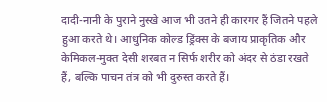दादी-नानी के पुराने नुस्खे आज भी उतने ही कारगर हैं जितने पहले हुआ करते थे। आधुनिक कोल्ड ड्रिंक्स के बजाय प्राकृतिक और केमिकल-मुक्त देसी शरबत न सिर्फ शरीर को अंदर से ठंडा रखते हैं, बल्कि पाचन तंत्र को भी दुरुस्त करते हैं।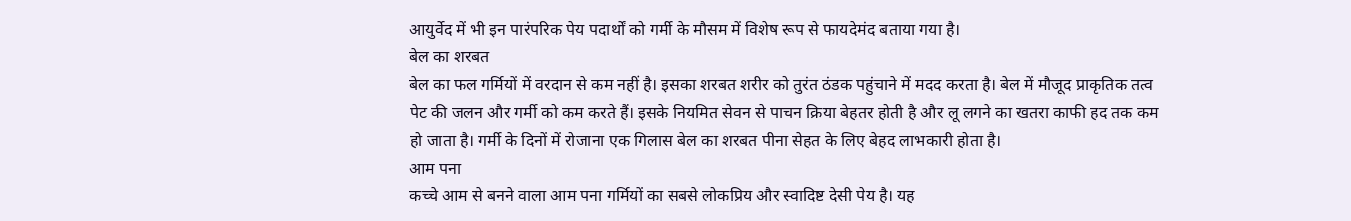आयुर्वेद में भी इन पारंपरिक पेय पदार्थों को गर्मी के मौसम में विशेष रूप से फायदेमंद बताया गया है।
बेल का शरबत
बेल का फल गर्मियों में वरदान से कम नहीं है। इसका शरबत शरीर को तुरंत ठंडक पहुंचाने में मदद करता है। बेल में मौजूद प्राकृतिक तत्व पेट की जलन और गर्मी को कम करते हैं। इसके नियमित सेवन से पाचन क्रिया बेहतर होती है और लू लगने का खतरा काफी हद तक कम हो जाता है। गर्मी के दिनों में रोजाना एक गिलास बेल का शरबत पीना सेहत के लिए बेहद लाभकारी होता है।
आम पना
कच्चे आम से बनने वाला आम पना गर्मियों का सबसे लोकप्रिय और स्वादिष्ट देसी पेय है। यह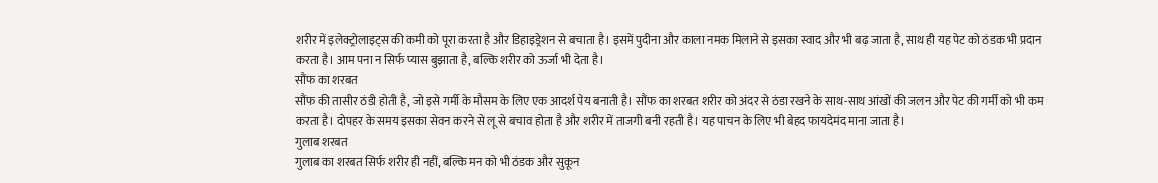शरीर में इलेक्ट्रोलाइट्स की कमी को पूरा करता है और डिहाइड्रेशन से बचाता है। इसमें पुदीना और काला नमक मिलाने से इसका स्वाद और भी बढ़ जाता है, साथ ही यह पेट को ठंडक भी प्रदान करता है। आम पना न सिर्फ प्यास बुझाता है, बल्कि शरीर को ऊर्जा भी देता है।
सौंफ का शरबत
सौंफ की तासीर ठंडी होती है, जो इसे गर्मी के मौसम के लिए एक आदर्श पेय बनाती है। सौंफ का शरबत शरीर को अंदर से ठंडा रखने के साथ-साथ आंखों की जलन और पेट की गर्मी को भी कम करता है। दोपहर के समय इसका सेवन करने से लू से बचाव होता है और शरीर में ताजगी बनी रहती है। यह पाचन के लिए भी बेहद फायदेमंद माना जाता है।
गुलाब शरबत
गुलाब का शरबत सिर्फ शरीर ही नहीं, बल्कि मन को भी ठंडक और सुकून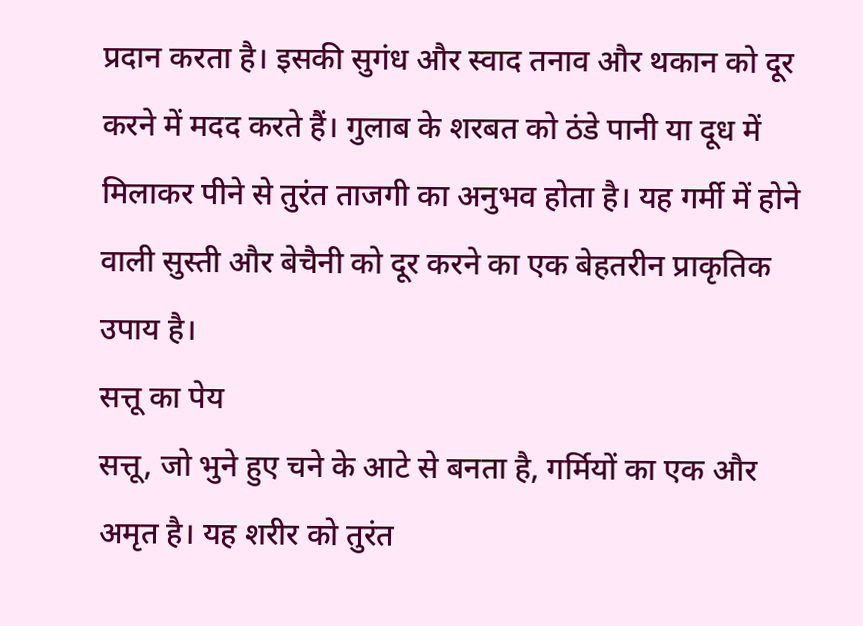प्रदान करता है। इसकी सुगंध और स्वाद तनाव और थकान को दूर करने में मदद करते हैं। गुलाब के शरबत को ठंडे पानी या दूध में मिलाकर पीने से तुरंत ताजगी का अनुभव होता है। यह गर्मी में होने वाली सुस्ती और बेचैनी को दूर करने का एक बेहतरीन प्राकृतिक उपाय है।
सत्तू का पेय
सत्तू, जो भुने हुए चने के आटे से बनता है, गर्मियों का एक और अमृत है। यह शरीर को तुरंत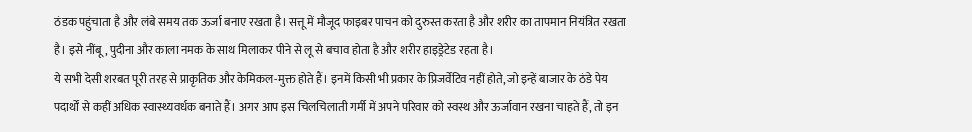ठंडक पहुंचाता है और लंबे समय तक ऊर्जा बनाए रखता है। सत्तू में मौजूद फाइबर पाचन को दुरुस्त करता है और शरीर का तापमान नियंत्रित रखता है। इसे नींबू, पुदीना और काला नमक के साथ मिलाकर पीने से लू से बचाव होता है और शरीर हाइड्रेटेड रहता है।
ये सभी देसी शरबत पूरी तरह से प्राकृतिक और केमिकल-मुक्त होते हैं। इनमें किसी भी प्रकार के प्रिजर्वेटिव नहीं होते, जो इन्हें बाजार के ठंडे पेय पदार्थों से कहीं अधिक स्वास्थ्यवर्धक बनाते हैं। अगर आप इस चिलचिलाती गर्मी में अपने परिवार को स्वस्थ और ऊर्जावान रखना चाहते हैं, तो इन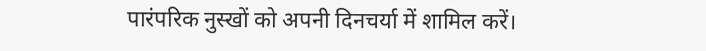पारंपरिक नुस्खों को अपनी दिनचर्या में शामिल करें।